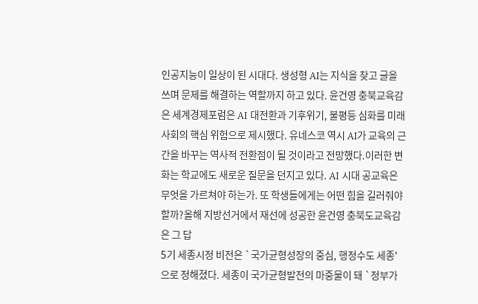인공지능이 일상이 된 시대다. 생성형 AI는 지식을 찾고 글을 쓰며 문제를 해결하는 역할까지 하고 있다. 윤건영 충북교육감은 세계경제포럼은 AI 대전환과 기후위기, 불평등 심화를 미래사회의 핵심 위험으로 제시했다. 유네스코 역시 AI가 교육의 근간을 바꾸는 역사적 전환점이 될 것이라고 전망했다.이러한 변화는 학교에도 새로운 질문을 던지고 있다. AI 시대 공교육은 무엇을 가르쳐야 하는가. 또 학생들에게는 어떤 힘을 길러줘야 할까?올해 지방선거에서 재선에 성공한 윤건영 충북도교육감은 그 답
5기 세종시정 비전은 `국가균형성장의 중심, 행정수도 세종'으로 정해졌다. 세종이 국가균형발전의 마중물이 돼 `정부가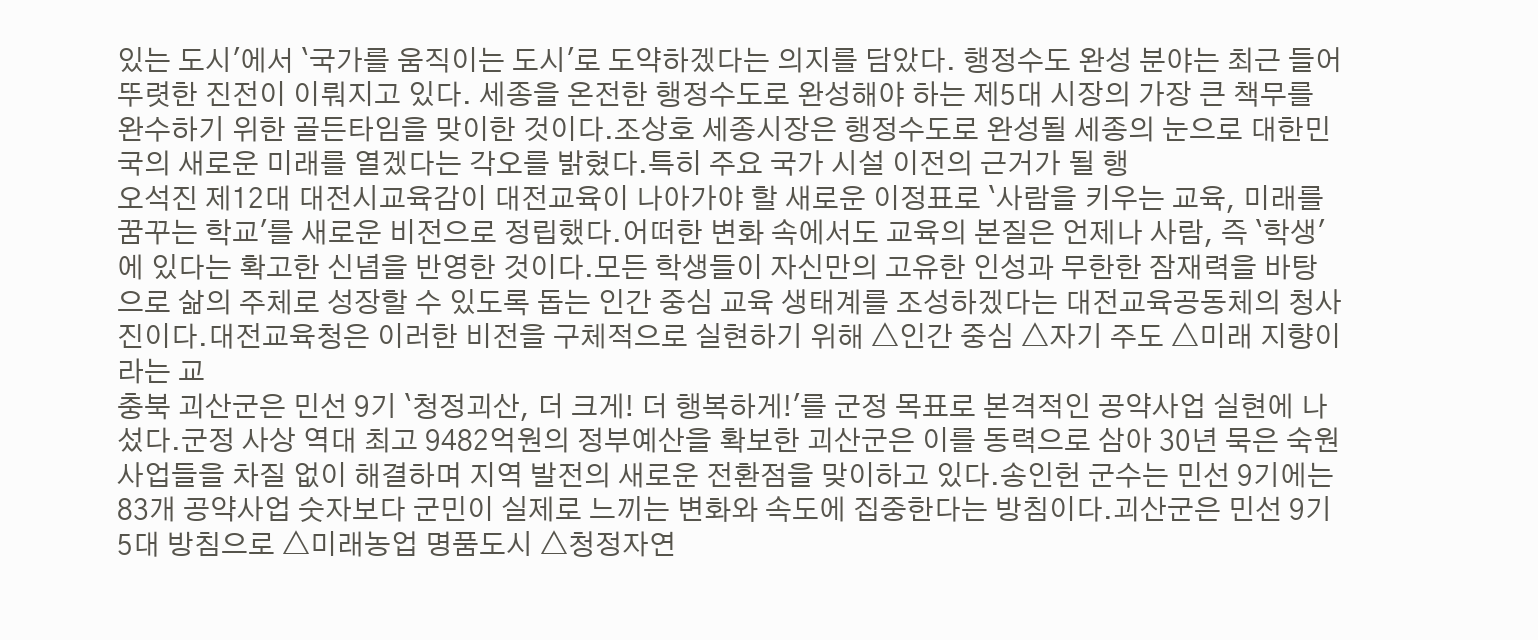있는 도시'에서 `국가를 움직이는 도시'로 도약하겠다는 의지를 담았다. 행정수도 완성 분야는 최근 들어 뚜렷한 진전이 이뤄지고 있다. 세종을 온전한 행정수도로 완성해야 하는 제5대 시장의 가장 큰 책무를 완수하기 위한 골든타임을 맞이한 것이다.조상호 세종시장은 행정수도로 완성될 세종의 눈으로 대한민국의 새로운 미래를 열겠다는 각오를 밝혔다.특히 주요 국가 시설 이전의 근거가 될 행
오석진 제12대 대전시교육감이 대전교육이 나아가야 할 새로운 이정표로 `사람을 키우는 교육, 미래를 꿈꾸는 학교'를 새로운 비전으로 정립했다.어떠한 변화 속에서도 교육의 본질은 언제나 사람, 즉 `학생'에 있다는 확고한 신념을 반영한 것이다.모든 학생들이 자신만의 고유한 인성과 무한한 잠재력을 바탕으로 삶의 주체로 성장할 수 있도록 돕는 인간 중심 교육 생태계를 조성하겠다는 대전교육공동체의 청사진이다.대전교육청은 이러한 비전을 구체적으로 실현하기 위해 △인간 중심 △자기 주도 △미래 지향이라는 교
충북 괴산군은 민선 9기 `청정괴산, 더 크게! 더 행복하게!'를 군정 목표로 본격적인 공약사업 실현에 나섰다.군정 사상 역대 최고 9482억원의 정부예산을 확보한 괴산군은 이를 동력으로 삼아 30년 묵은 숙원사업들을 차질 없이 해결하며 지역 발전의 새로운 전환점을 맞이하고 있다.송인헌 군수는 민선 9기에는 83개 공약사업 숫자보다 군민이 실제로 느끼는 변화와 속도에 집중한다는 방침이다.괴산군은 민선 9기 5대 방침으로 △미래농업 명품도시 △청정자연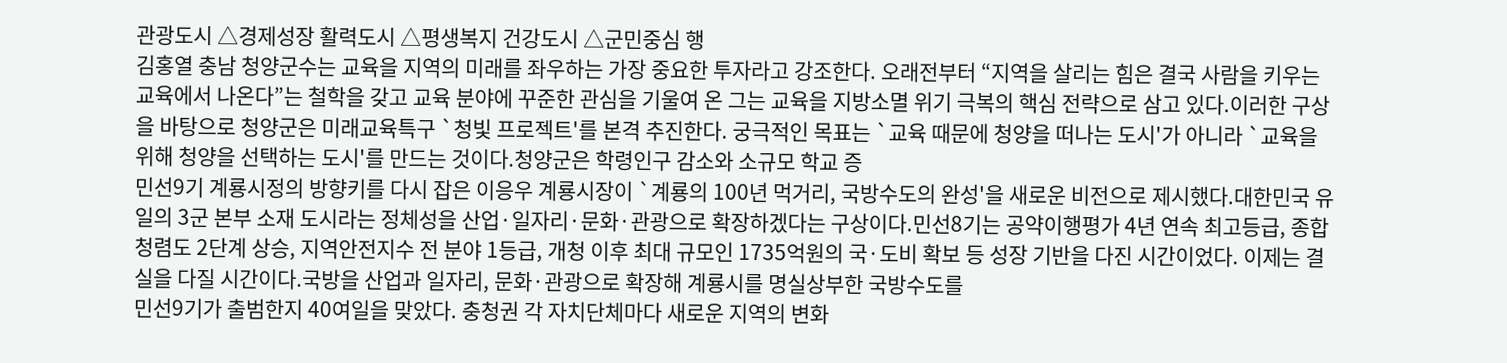관광도시 △경제성장 활력도시 △평생복지 건강도시 △군민중심 행
김홍열 충남 청양군수는 교육을 지역의 미래를 좌우하는 가장 중요한 투자라고 강조한다. 오래전부터 “지역을 살리는 힘은 결국 사람을 키우는 교육에서 나온다”는 철학을 갖고 교육 분야에 꾸준한 관심을 기울여 온 그는 교육을 지방소멸 위기 극복의 핵심 전략으로 삼고 있다.이러한 구상을 바탕으로 청양군은 미래교육특구 `청빛 프로젝트'를 본격 추진한다. 궁극적인 목표는 `교육 때문에 청양을 떠나는 도시'가 아니라 `교육을 위해 청양을 선택하는 도시'를 만드는 것이다.청양군은 학령인구 감소와 소규모 학교 증
민선9기 계룡시정의 방향키를 다시 잡은 이응우 계룡시장이 `계룡의 100년 먹거리, 국방수도의 완성'을 새로운 비전으로 제시했다.대한민국 유일의 3군 본부 소재 도시라는 정체성을 산업·일자리·문화·관광으로 확장하겠다는 구상이다.민선8기는 공약이행평가 4년 연속 최고등급, 종합청렴도 2단계 상승, 지역안전지수 전 분야 1등급, 개청 이후 최대 규모인 1735억원의 국·도비 확보 등 성장 기반을 다진 시간이었다. 이제는 결실을 다질 시간이다.국방을 산업과 일자리, 문화·관광으로 확장해 계룡시를 명실상부한 국방수도를
민선9기가 출범한지 40여일을 맞았다. 충청권 각 자치단체마다 새로운 지역의 변화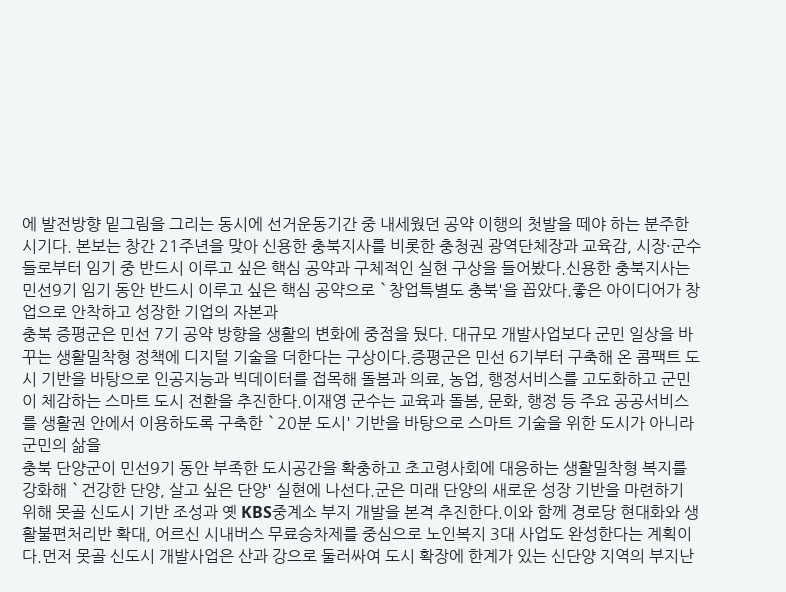에 발전방향 밑그림을 그리는 동시에 선거운동기간 중 내세웠던 공약 이행의 첫발을 떼야 하는 분주한 시기다. 본보는 창간 21주년을 맞아 신용한 충북지사를 비롯한 충청권 광역단체장과 교육감, 시장·군수들로부터 임기 중 반드시 이루고 싶은 핵심 공약과 구체적인 실현 구상을 들어봤다.신용한 충북지사는 민선9기 임기 동안 반드시 이루고 싶은 핵심 공약으로 `창업특별도 충북'을 꼽았다.좋은 아이디어가 창업으로 안착하고 성장한 기업의 자본과
충북 증평군은 민선 7기 공약 방향을 생활의 변화에 중점을 뒀다. 대규모 개발사업보다 군민 일상을 바꾸는 생활밀착형 정책에 디지털 기술을 더한다는 구상이다.증평군은 민선 6기부터 구축해 온 콤팩트 도시 기반을 바탕으로 인공지능과 빅데이터를 접목해 돌봄과 의료, 농업, 행정서비스를 고도화하고 군민이 체감하는 스마트 도시 전환을 추진한다.이재영 군수는 교육과 돌봄, 문화, 행정 등 주요 공공서비스를 생활권 안에서 이용하도록 구축한 `20분 도시' 기반을 바탕으로 스마트 기술을 위한 도시가 아니라 군민의 삶을
충북 단양군이 민선9기 동안 부족한 도시공간을 확충하고 초고령사회에 대응하는 생활밀착형 복지를 강화해 `건강한 단양, 살고 싶은 단양' 실현에 나선다.군은 미래 단양의 새로운 성장 기반을 마련하기 위해 못골 신도시 기반 조성과 옛 KBS중계소 부지 개발을 본격 추진한다.이와 함께 경로당 현대화와 생활불편처리반 확대, 어르신 시내버스 무료승차제를 중심으로 노인복지 3대 사업도 완성한다는 계획이다.먼저 못골 신도시 개발사업은 산과 강으로 둘러싸여 도시 확장에 한계가 있는 신단양 지역의 부지난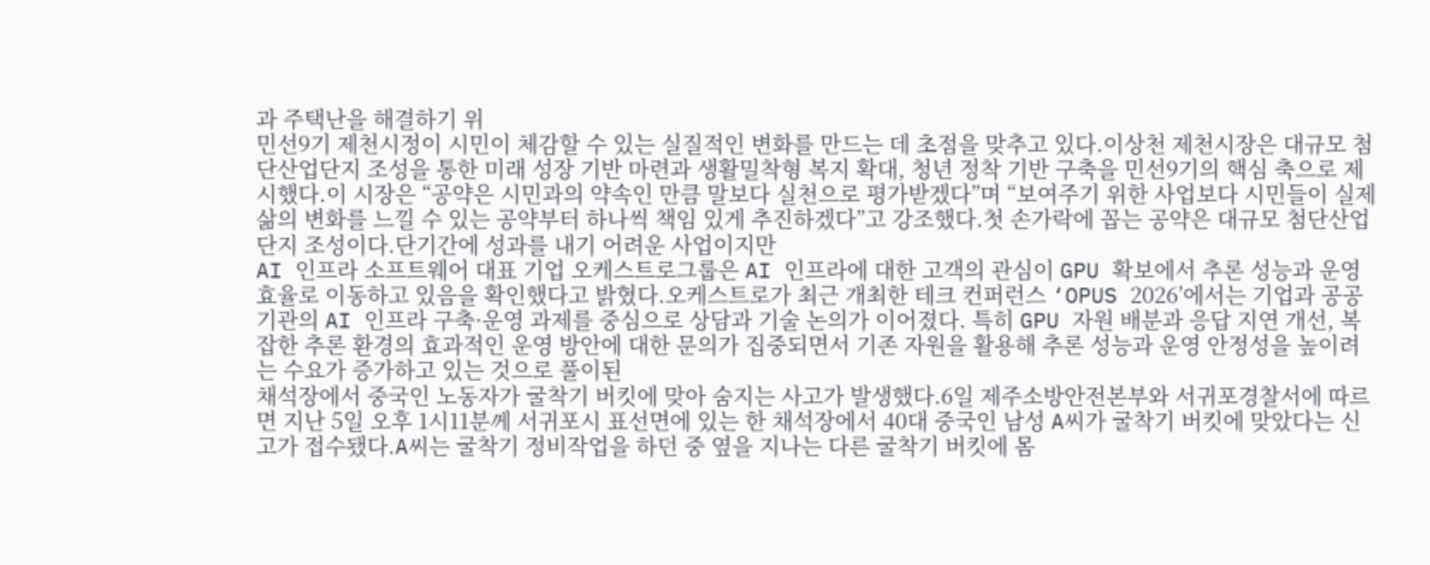과 주택난을 해결하기 위
민선9기 제천시정이 시민이 체감할 수 있는 실질적인 변화를 만드는 데 초점을 맞추고 있다.이상천 제천시장은 대규모 첨단산업단지 조성을 통한 미래 성장 기반 마련과 생활밀착형 복지 확대, 청년 정착 기반 구축을 민선9기의 핵심 축으로 제시했다.이 시장은 “공약은 시민과의 약속인 만큼 말보다 실천으로 평가받겠다”며 “보여주기 위한 사업보다 시민들이 실제 삶의 변화를 느낄 수 있는 공약부터 하나씩 책임 있게 추진하겠다”고 강조했다.첫 손가락에 꼽는 공약은 대규모 첨단산업단지 조성이다.단기간에 성과를 내기 어려운 사업이지만
AI 인프라 소프트웨어 대표 기업 오케스트로그룹은 AI 인프라에 대한 고객의 관심이 GPU 확보에서 추론 성능과 운영 효율로 이동하고 있음을 확인했다고 밝혔다.오케스트로가 최근 개최한 테크 컨퍼런스 ‘OPUS 2026’에서는 기업과 공공기관의 AI 인프라 구축·운영 과제를 중심으로 상담과 기술 논의가 이어졌다. 특히 GPU 자원 배분과 응답 지연 개선, 복잡한 추론 환경의 효과적인 운영 방안에 대한 문의가 집중되면서 기존 자원을 활용해 추론 성능과 운영 안정성을 높이려는 수요가 증가하고 있는 것으로 풀이된
채석장에서 중국인 노동자가 굴착기 버킷에 맞아 숨지는 사고가 발생했다.6일 제주소방안전본부와 서귀포경찰서에 따르면 지난 5일 오후 1시11분께 서귀포시 표선면에 있는 한 채석장에서 40대 중국인 남성 A씨가 굴착기 버킷에 맞았다는 신고가 접수됐다.A씨는 굴착기 정비작업을 하던 중 옆을 지나는 다른 굴착기 버킷에 몸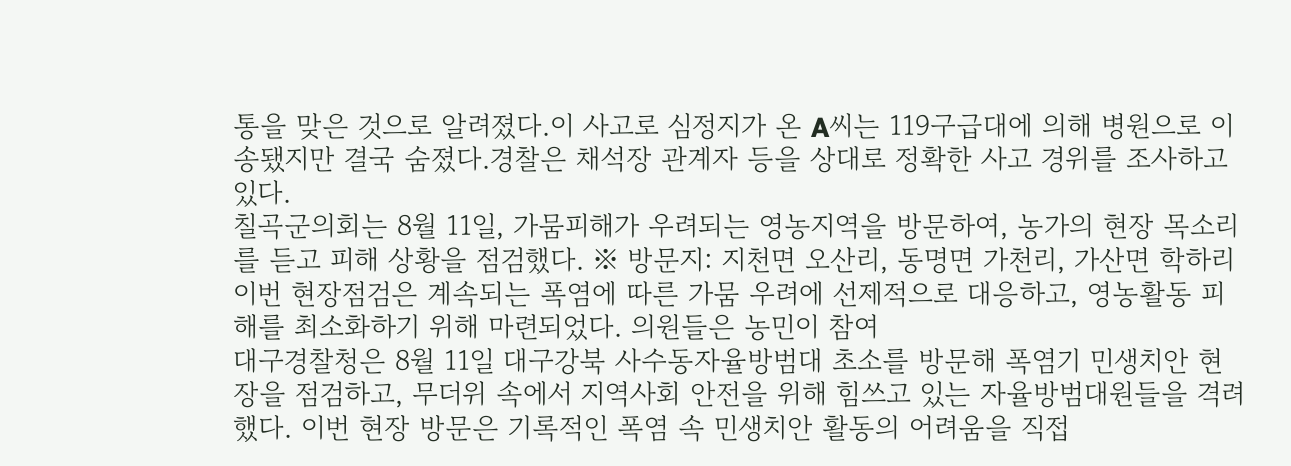통을 맞은 것으로 알려졌다.이 사고로 심정지가 온 A씨는 119구급대에 의해 병원으로 이송됐지만 결국 숨졌다.경찰은 채석장 관계자 등을 상대로 정확한 사고 경위를 조사하고 있다.
칠곡군의회는 8월 11일, 가뭄피해가 우려되는 영농지역을 방문하여, 농가의 현장 목소리를 듣고 피해 상황을 점검했다. ※ 방문지: 지천면 오산리, 동명면 가천리, 가산면 학하리 이번 현장점검은 계속되는 폭염에 따른 가뭄 우려에 선제적으로 대응하고, 영농활동 피해를 최소화하기 위해 마련되었다. 의원들은 농민이 참여
대구경찰청은 8월 11일 대구강북 사수동자율방범대 초소를 방문해 폭염기 민생치안 현장을 점검하고, 무더위 속에서 지역사회 안전을 위해 힘쓰고 있는 자율방범대원들을 격려했다. 이번 현장 방문은 기록적인 폭염 속 민생치안 활동의 어려움을 직접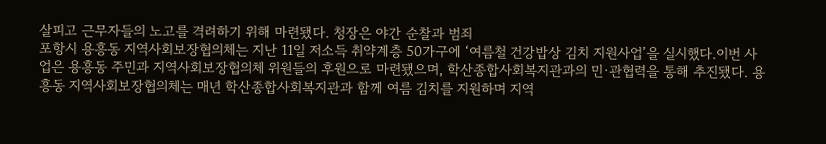살피고 근무자들의 노고를 격려하기 위해 마련됐다. 청장은 야간 순찰과 범죄
포항시 용흥동 지역사회보장협의체는 지난 11일 저소득 취약계층 50가구에 ‘여름철 건강밥상 김치 지원사업’을 실시했다.이번 사업은 용흥동 주민과 지역사회보장협의체 위원들의 후원으로 마련됐으며, 학산종합사회복지관과의 민·관협력을 통해 추진됐다. 용흥동 지역사회보장협의체는 매년 학산종합사회복지관과 함께 여름 김치를 지원하며 지역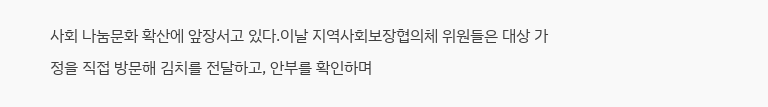사회 나눔문화 확산에 앞장서고 있다.이날 지역사회보장협의체 위원들은 대상 가정을 직접 방문해 김치를 전달하고, 안부를 확인하며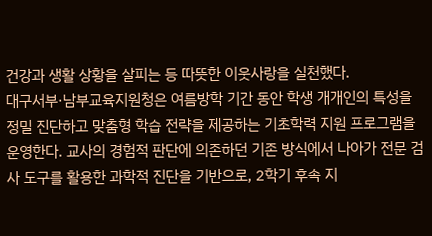건강과 생활 상황을 살피는 등 따뜻한 이웃사랑을 실천했다.
대구서부·남부교육지원청은 여름방학 기간 동안 학생 개개인의 특성을 정밀 진단하고 맞춤형 학습 전략을 제공하는 기초학력 지원 프로그램을 운영한다. 교사의 경험적 판단에 의존하던 기존 방식에서 나아가 전문 검사 도구를 활용한 과학적 진단을 기반으로, 2학기 후속 지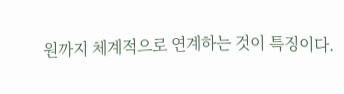원까지 체계적으로 연계하는 것이 특징이다.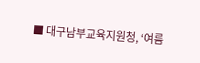■ 대구남부교육지원청, ‘여름